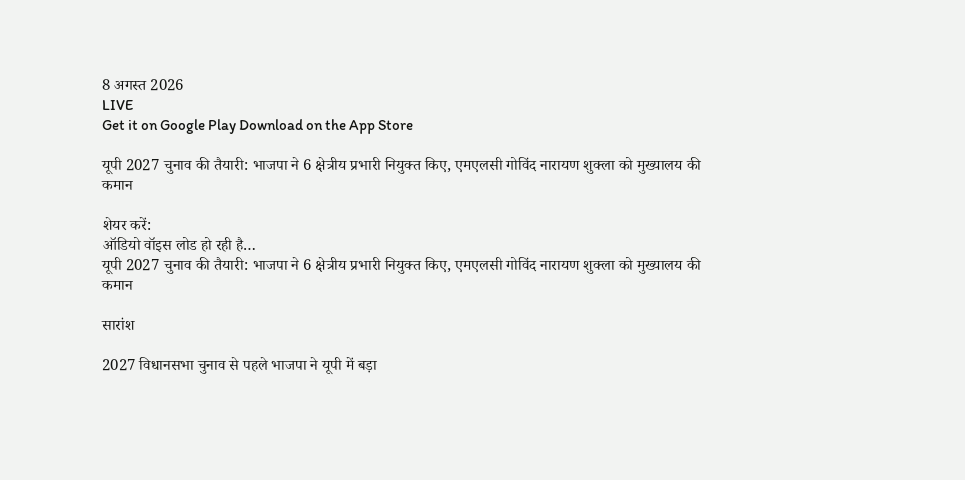8 अगस्त 2026
LIVE
Get it on Google Play Download on the App Store

यूपी 2027 चुनाव की तैयारी: भाजपा ने 6 क्षेत्रीय प्रभारी नियुक्त किए, एमएलसी गोविंद नारायण शुक्ला को मुख्यालय की कमान

शेयर करें:
ऑडियो वॉइस लोड हो रही है…
यूपी 2027 चुनाव की तैयारी: भाजपा ने 6 क्षेत्रीय प्रभारी नियुक्त किए, एमएलसी गोविंद नारायण शुक्ला को मुख्यालय की कमान

सारांश

2027 विधानसभा चुनाव से पहले भाजपा ने यूपी में बड़ा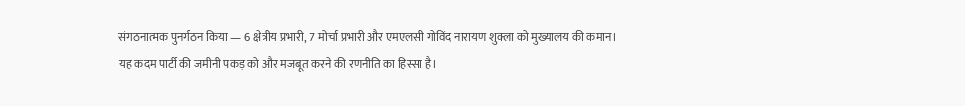संगठनात्मक पुनर्गठन किया — 6 क्षेत्रीय प्रभारी, 7 मोर्चा प्रभारी और एमएलसी गोविंद नारायण शुक्ला को मुख्यालय की कमान। यह कदम पार्टी की जमीनी पकड़ को और मजबूत करने की रणनीति का हिस्सा है।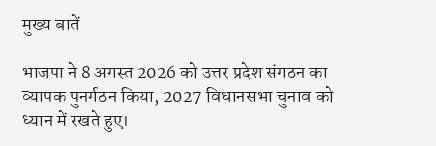मुख्य बातें

भाजपा ने 8 अगस्त 2026 को उत्तर प्रदेश संगठन का व्यापक पुनर्गठन किया, 2027 विधानसभा चुनाव को ध्यान में रखते हुए।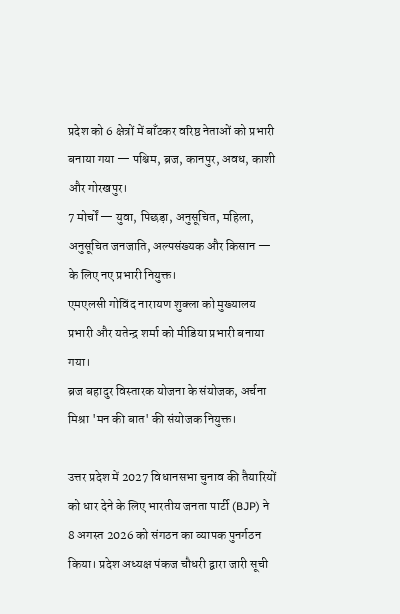प्रदेश को 6 क्षेत्रों में बाँटकर वरिष्ठ नेताओं को प्रभारी बनाया गया — पश्चिम, ब्रज, कानपुर, अवध, काशी और गोरखपुर।
7 मोर्चों — युवा, पिछड़ा, अनुसूचित, महिला, अनुसूचित जनजाति, अल्पसंख्यक और किसान — के लिए नए प्रभारी नियुक्त।
एमएलसी गोविंद नारायण शुक्ला को मुख्यालय प्रभारी और यतेन्द्र शर्मा को मीडिया प्रभारी बनाया गया।
ब्रज बहादुर विस्तारक योजना के संयोजक, अर्चना मिश्रा 'मन की बात' की संयोजक नियुक्त।

उत्तर प्रदेश में 2027 विधानसभा चुनाव की तैयारियों को धार देने के लिए भारतीय जनता पार्टी (BJP) ने 8 अगस्त 2026 को संगठन का व्यापक पुनर्गठन किया। प्रदेश अध्यक्ष पंकज चौधरी द्वारा जारी सूची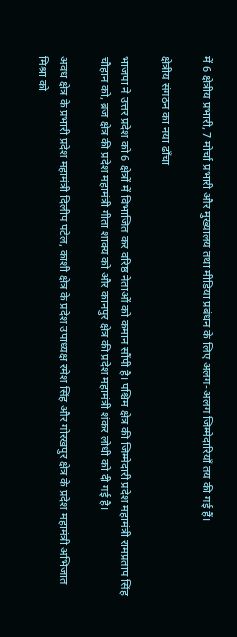में 6 क्षेत्रीय प्रभारी, 7 मोर्चा प्रभारी और मुख्यालय तथा मीडिया प्रबंधन के लिए अलग-अलग जिम्मेदारियाँ तय की गई हैं।

क्षेत्रीय संगठन का नया ढाँचा

भाजपा ने उत्तर प्रदेश को 6 क्षेत्रों में विभाजित कर वरिष्ठ नेताओं को कमान सौंपी है। पश्चिम क्षेत्र की जिम्मेदारी प्रदेश महामंत्री रामप्रताप सिंह चौहान को, ब्रज क्षेत्र की प्रदेश महामंत्री गीता शाक्य को और कानपुर क्षेत्र की प्रदेश महामंत्री शंकर लोधी को दी गई है।

अवध क्षेत्र के प्रभारी प्रदेश महामंत्री दिलीप पटेल, काशी क्षेत्र के प्रदेश उपाध्यक्ष रमेश सिंह और गोरखपुर क्षेत्र के प्रदेश महामंत्री अभिजात मिश्रा को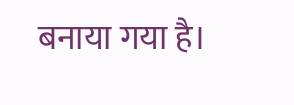बनाया गया है।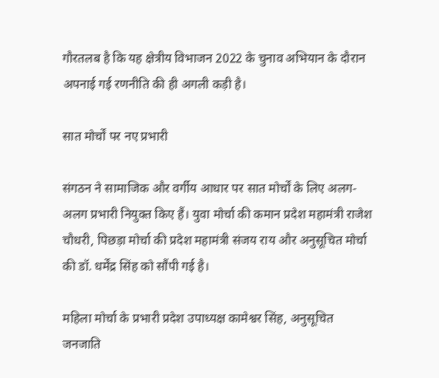गौरतलब है कि यह क्षेत्रीय विभाजन 2022 के चुनाव अभियान के दौरान अपनाई गई रणनीति की ही अगली कड़ी है।

सात मोर्चों पर नए प्रभारी

संगठन ने सामाजिक और वर्गीय आधार पर सात मोर्चों के लिए अलग-अलग प्रभारी नियुक्त किए हैं। युवा मोर्चा की कमान प्रदेश महामंत्री राजेश चौधरी, पिछड़ा मोर्चा की प्रदेश महामंत्री संजय राय और अनुसूचित मोर्चा की डॉ. धर्मेंद्र सिंह को सौंपी गई है।

महिला मोर्चा के प्रभारी प्रदेश उपाध्यक्ष कामेश्वर सिंह, अनुसूचित जनजाति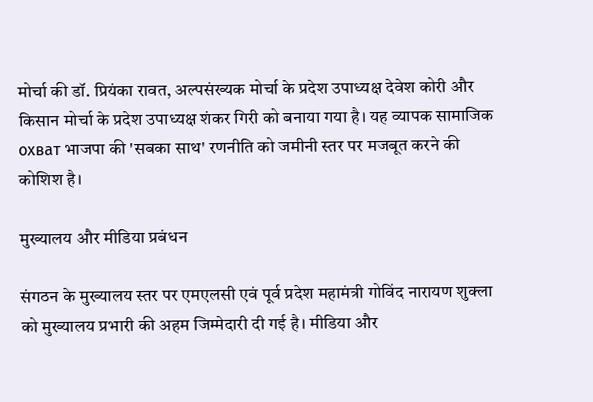मोर्चा की डॉ. प्रियंका रावत, अल्पसंख्यक मोर्चा के प्रदेश उपाध्यक्ष देवेश कोरी और किसान मोर्चा के प्रदेश उपाध्यक्ष शंकर गिरी को बनाया गया है। यह व्यापक सामाजिक охват भाजपा की 'सबका साथ' रणनीति को जमीनी स्तर पर मजबूत करने की कोशिश है।

मुख्यालय और मीडिया प्रबंधन

संगठन के मुख्यालय स्तर पर एमएलसी एवं पूर्व प्रदेश महामंत्री गोविंद नारायण शुक्ला को मुख्यालय प्रभारी की अहम जिम्मेदारी दी गई है। मीडिया और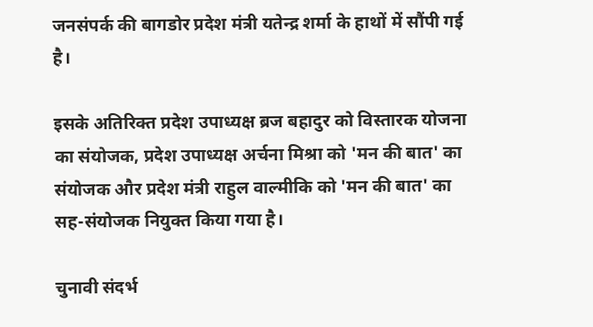जनसंपर्क की बागडोर प्रदेश मंत्री यतेन्द्र शर्मा के हाथों में सौंपी गई है।

इसके अतिरिक्त प्रदेश उपाध्यक्ष ब्रज बहादुर को विस्तारक योजना का संयोजक, प्रदेश उपाध्यक्ष अर्चना मिश्रा को 'मन की बात' का संयोजक और प्रदेश मंत्री राहुल वाल्मीकि को 'मन की बात' का सह-संयोजक नियुक्त किया गया है।

चुनावी संदर्भ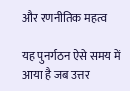और रणनीतिक महत्व

यह पुनर्गठन ऐसे समय में आया है जब उत्तर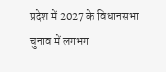प्रदेश में 2027 के विधानसभा चुनाव में लगभग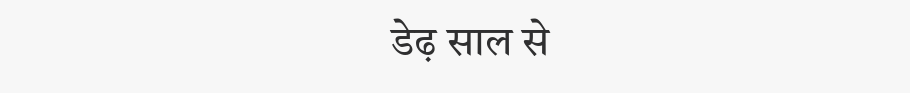डेढ़ साल से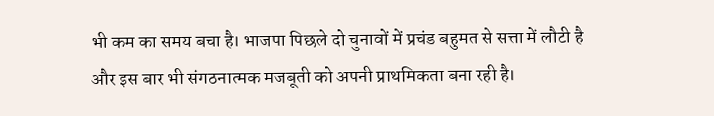भी कम का समय बचा है। भाजपा पिछले दो चुनावों में प्रचंड बहुमत से सत्ता में लौटी है और इस बार भी संगठनात्मक मजबूती को अपनी प्राथमिकता बना रही है।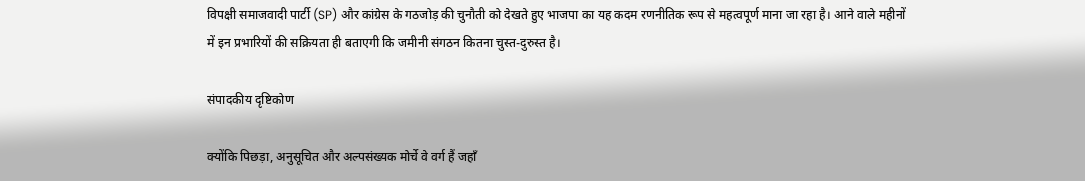विपक्षी समाजवादी पार्टी (SP) और कांग्रेस के गठजोड़ की चुनौती को देखते हुए भाजपा का यह कदम रणनीतिक रूप से महत्वपूर्ण माना जा रहा है। आने वाले महीनों में इन प्रभारियों की सक्रियता ही बताएगी कि जमीनी संगठन कितना चुस्त-दुरुस्त है।

संपादकीय दृष्टिकोण

क्योंकि पिछड़ा, अनुसूचित और अल्पसंख्यक मोर्चे वे वर्ग हैं जहाँ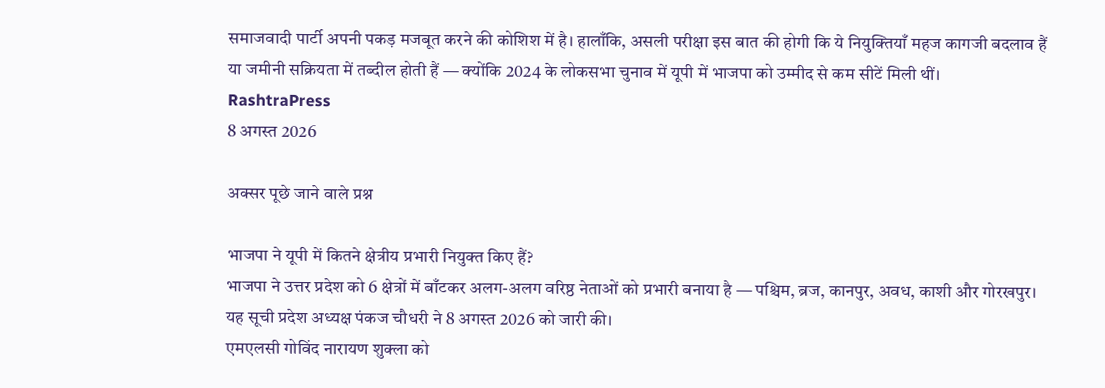समाजवादी पार्टी अपनी पकड़ मजबूत करने की कोशिश में है। हालाँकि, असली परीक्षा इस बात की होगी कि ये नियुक्तियाँ महज कागजी बदलाव हैं या जमीनी सक्रियता में तब्दील होती हैं — क्योंकि 2024 के लोकसभा चुनाव में यूपी में भाजपा को उम्मीद से कम सीटें मिली थीं।
RashtraPress
8 अगस्त 2026

अक्सर पूछे जाने वाले प्रश्न

भाजपा ने यूपी में कितने क्षेत्रीय प्रभारी नियुक्त किए हैं?
भाजपा ने उत्तर प्रदेश को 6 क्षेत्रों में बाँटकर अलग-अलग वरिष्ठ नेताओं को प्रभारी बनाया है — पश्चिम, ब्रज, कानपुर, अवध, काशी और गोरखपुर। यह सूची प्रदेश अध्यक्ष पंकज चौधरी ने 8 अगस्त 2026 को जारी की।
एमएलसी गोविंद नारायण शुक्ला को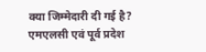क्या जिम्मेदारी दी गई है?
एमएलसी एवं पूर्व प्रदेश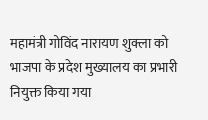महामंत्री गोविंद नारायण शुक्ला को भाजपा के प्रदेश मुख्यालय का प्रभारी नियुक्त किया गया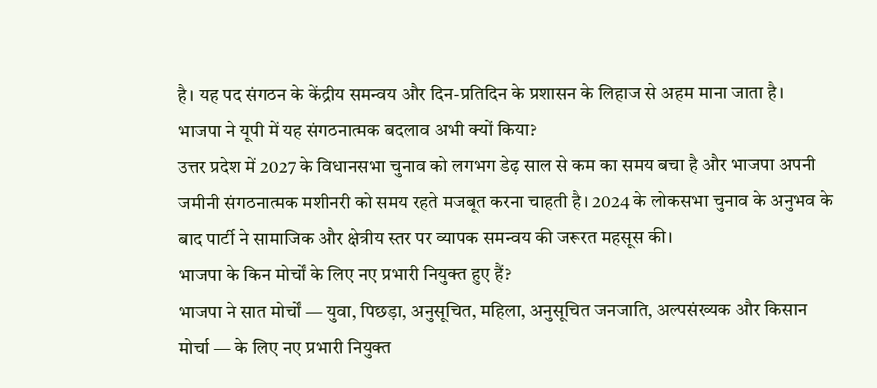है। यह पद संगठन के केंद्रीय समन्वय और दिन-प्रतिदिन के प्रशासन के लिहाज से अहम माना जाता है।
भाजपा ने यूपी में यह संगठनात्मक बदलाव अभी क्यों किया?
उत्तर प्रदेश में 2027 के विधानसभा चुनाव को लगभग डेढ़ साल से कम का समय बचा है और भाजपा अपनी जमीनी संगठनात्मक मशीनरी को समय रहते मजबूत करना चाहती है। 2024 के लोकसभा चुनाव के अनुभव के बाद पार्टी ने सामाजिक और क्षेत्रीय स्तर पर व्यापक समन्वय की जरूरत महसूस की।
भाजपा के किन मोर्चों के लिए नए प्रभारी नियुक्त हुए हैं?
भाजपा ने सात मोर्चों — युवा, पिछड़ा, अनुसूचित, महिला, अनुसूचित जनजाति, अल्पसंख्यक और किसान मोर्चा — के लिए नए प्रभारी नियुक्त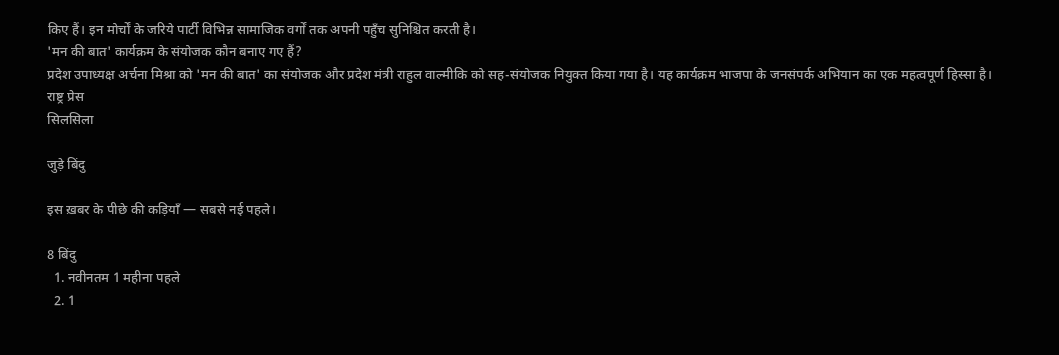किए हैं। इन मोर्चों के जरिये पार्टी विभिन्न सामाजिक वर्गों तक अपनी पहुँच सुनिश्चित करती है।
'मन की बात' कार्यक्रम के संयोजक कौन बनाए गए हैं?
प्रदेश उपाध्यक्ष अर्चना मिश्रा को 'मन की बात' का संयोजक और प्रदेश मंत्री राहुल वाल्मीकि को सह-संयोजक नियुक्त किया गया है। यह कार्यक्रम भाजपा के जनसंपर्क अभियान का एक महत्वपूर्ण हिस्सा है।
राष्ट्र प्रेस
सिलसिला

जुड़े बिंदु

इस ख़बर के पीछे की कड़ियाँ — सबसे नई पहले।

8 बिंदु
  1. नवीनतम 1 महीना पहले
  2. 1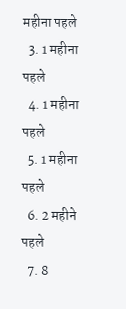महीना पहले
  3. 1 महीना पहले
  4. 1 महीना पहले
  5. 1 महीना पहले
  6. 2 महीने पहले
  7. 8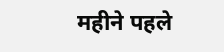महीने पहले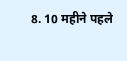8. 10 महीने पहले